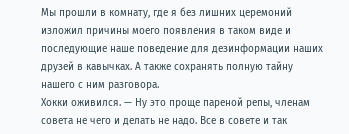Мы прошли в комнату, где я без лишних церемоний изложил причины моего появления в таком виде и последующие наше поведение для дезинформации наших друзей в кавычках. А также сохранять полную тайну нашего с ним разговора.
Хокки оживился. — Ну это проще пареной репы, членам совета не чего и делать не надо. Все в совете и так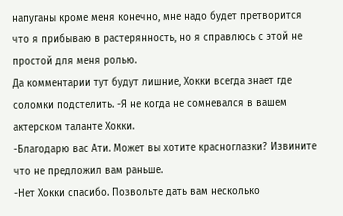напуганы кроме меня конечно, мне надо будет претворится что я прибываю в растерянность, но я справлюсь с этой не простой для меня ролью.
Да комментарии тут будут лишние, Хокки всегда знает где соломки подстелить. -Я не когда не сомневался в вашем актерском таланте Хокки.
-Благодарю вас Ати. Может вы хотите красноглазки? Извините что не предложил вам раньше.
-Нет Хокки спасибо. Позвольте дать вам несколько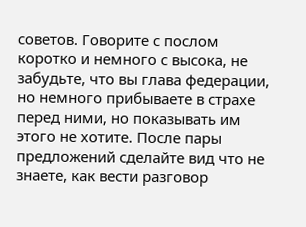советов. Говорите с послом коротко и немного с высока, не забудьте, что вы глава федерации, но немного прибываете в страхе перед ними, но показывать им этого не хотите. После пары предложений сделайте вид что не знаете, как вести разговор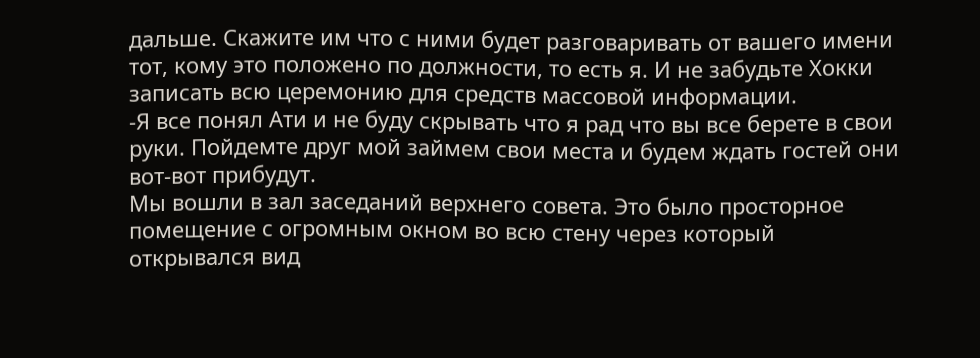дальше. Скажите им что с ними будет разговаривать от вашего имени тот, кому это положено по должности, то есть я. И не забудьте Хокки записать всю церемонию для средств массовой информации.
-Я все понял Ати и не буду скрывать что я рад что вы все берете в свои руки. Пойдемте друг мой займем свои места и будем ждать гостей они вот-вот прибудут.
Мы вошли в зал заседаний верхнего совета. Это было просторное помещение с огромным окном во всю стену через который открывался вид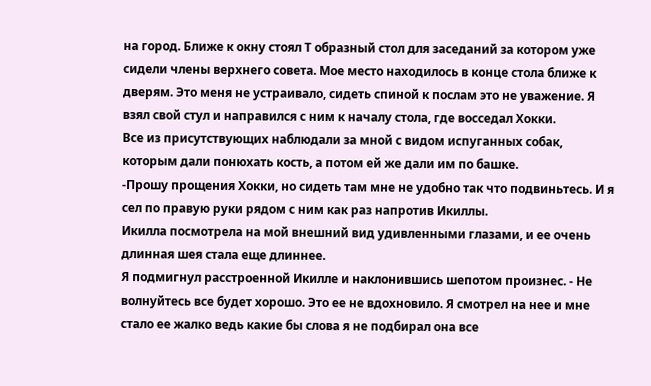на город. Ближе к окну стоял Т образный стол для заседаний за котором уже сидели члены верхнего совета. Мое место находилось в конце стола ближе к дверям. Это меня не устраивало, сидеть спиной к послам это не уважение. Я взял свой стул и направился с ним к началу стола, где восседал Хокки.
Все из присутствующих наблюдали за мной с видом испуганных собак, которым дали понюхать кость, а потом ей же дали им по башке.
-Прошу прощения Хокки, но сидеть там мне не удобно так что подвиньтесь. И я сел по правую руки рядом с ним как раз напротив Икиллы.
Икилла посмотрела на мой внешний вид удивленными глазами, и ее очень длинная шея стала еще длиннее.
Я подмигнул расстроенной Икилле и наклонившись шепотом произнес. - Не волнуйтесь все будет хорошо. Это ее не вдохновило. Я смотрел на нее и мне стало ее жалко ведь какие бы слова я не подбирал она все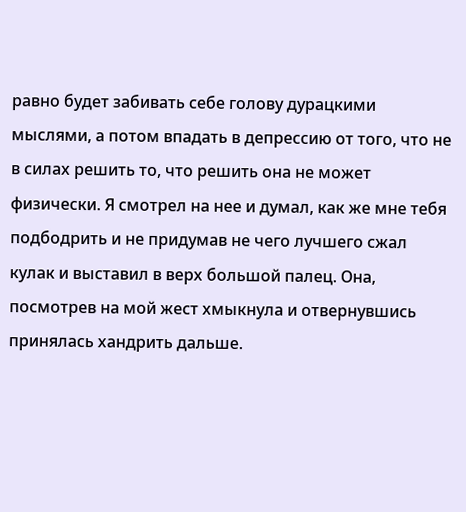равно будет забивать себе голову дурацкими мыслями, а потом впадать в депрессию от того, что не в силах решить то, что решить она не может физически. Я смотрел на нее и думал, как же мне тебя подбодрить и не придумав не чего лучшего сжал кулак и выставил в верх большой палец. Она, посмотрев на мой жест хмыкнула и отвернувшись принялась хандрить дальше.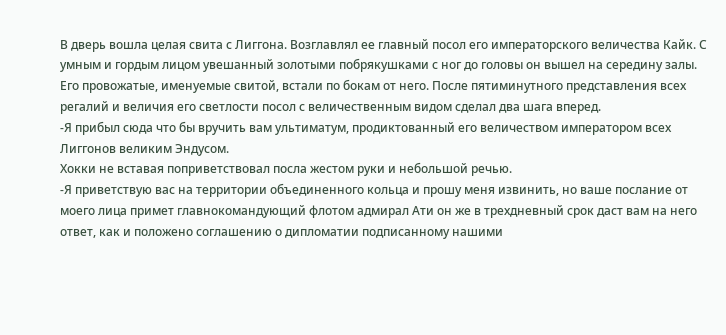В дверь вошла целая свита с Лиггона. Возглавлял ее главный посол его императорского величества Кайк. С умным и гордым лицом увешанный золотыми побрякушками с ног до головы он вышел на середину залы. Его провожатые, именуемые свитой, встали по бокам от него. После пятиминутного представления всех регалий и величия его светлости посол с величественным видом сделал два шага вперед.
-Я прибыл сюда что бы вручить вам ультиматум, продиктованный его величеством императором всех Лиггонов великим Эндусом.
Хокки не вставая поприветствовал посла жестом руки и небольшой речью.
-Я приветствую вас на территории объединенного кольца и прошу меня извинить, но ваше послание от моего лица примет главнокомандующий флотом адмирал Ати он же в трехдневный срок даст вам на него ответ, как и положено соглашению о дипломатии подписанному нашими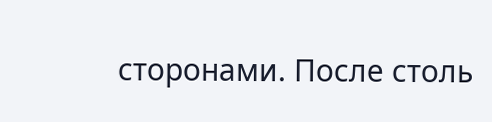сторонами. После столь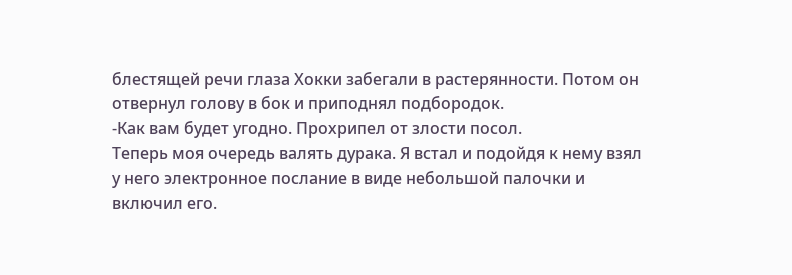блестящей речи глаза Хокки забегали в растерянности. Потом он отвернул голову в бок и приподнял подбородок.
-Как вам будет угодно. Прохрипел от злости посол.
Теперь моя очередь валять дурака. Я встал и подойдя к нему взял у него электронное послание в виде небольшой палочки и включил его.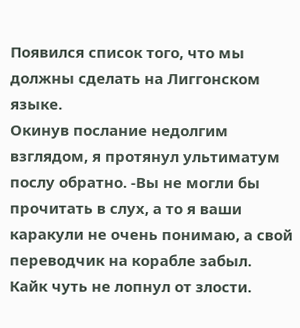Появился список того, что мы должны сделать на Лиггонском языке.
Окинув послание недолгим взглядом, я протянул ультиматум послу обратно. -Вы не могли бы прочитать в слух, а то я ваши каракули не очень понимаю, а свой переводчик на корабле забыл.
Кайк чуть не лопнул от злости.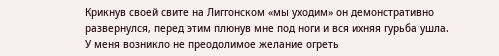Крикнув своей свите на Лиггонском «мы уходим» он демонстративно развернулся, перед этим плюнув мне под ноги и вся ихняя гурьба ушла.
У меня возникло не преодолимое желание огреть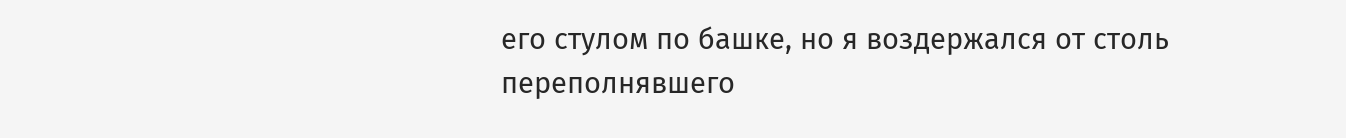его стулом по башке, но я воздержался от столь переполнявшего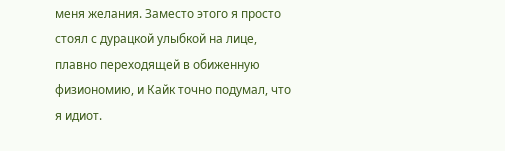меня желания. Заместо этого я просто стоял с дурацкой улыбкой на лице, плавно переходящей в обиженную физиономию, и Кайк точно подумал, что я идиот.